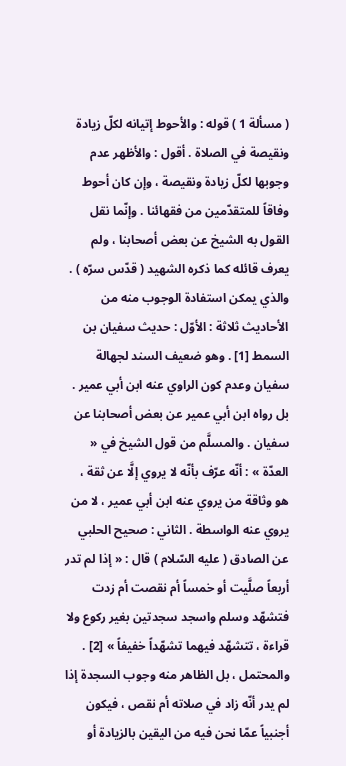( مسألة 1 ) قوله : والأحوط إتيانه لكلّ زيادة ونقيصة في الصلاة . أقول : والأظهر عدم وجوبها لكلّ زيادة ونقيصة ، وإن كان أحوط وفاقاً للمتقدّمين من فقهائنا . وإنّما نقل القول به الشيخ عن بعض أصحابنا ، ولم يعرف قائله كما ذكره الشهيد ( قدّس سرّه ) . والذي يمكن استفادة الوجوب منه من الأحاديث ثلاثة : الأوّل : حديث سفيان بن السمط [1] . وهو ضعيف السند لجهالة سفيان وعدم كون الراوي عنه ابن أبي عمير . بل رواه ابن أبي عمير عن بعض أصحابنا عن سفيان . والمسلَّم من قول الشيخ في « العدّة » : أنّه عرّف بأنّه لا يروي إلَّا عن ثقة ، هو وثاقة من يروي عنه ابن أبي عمير ، لا من يروي عنه الواسطة . الثاني : صحيح الحلبي عن الصادق ( عليه السّلام ) قال : « إذا لم تدر أربعاً صلَّيت أو خمساً أم نقصت أم زدت فتشهّد وسلم واسجد سجدتين بغير ركوع ولا قراءة ، تتشهّد فيهما تشهّداً خفيفاً » [2] . والمحتمل ، بل الظاهر منه وجوب السجدة إذا لم يدر أنّه زاد في صلاته أم نقص ، فيكون أجنبياً عمّا نحن فيه من اليقين بالزيادة أو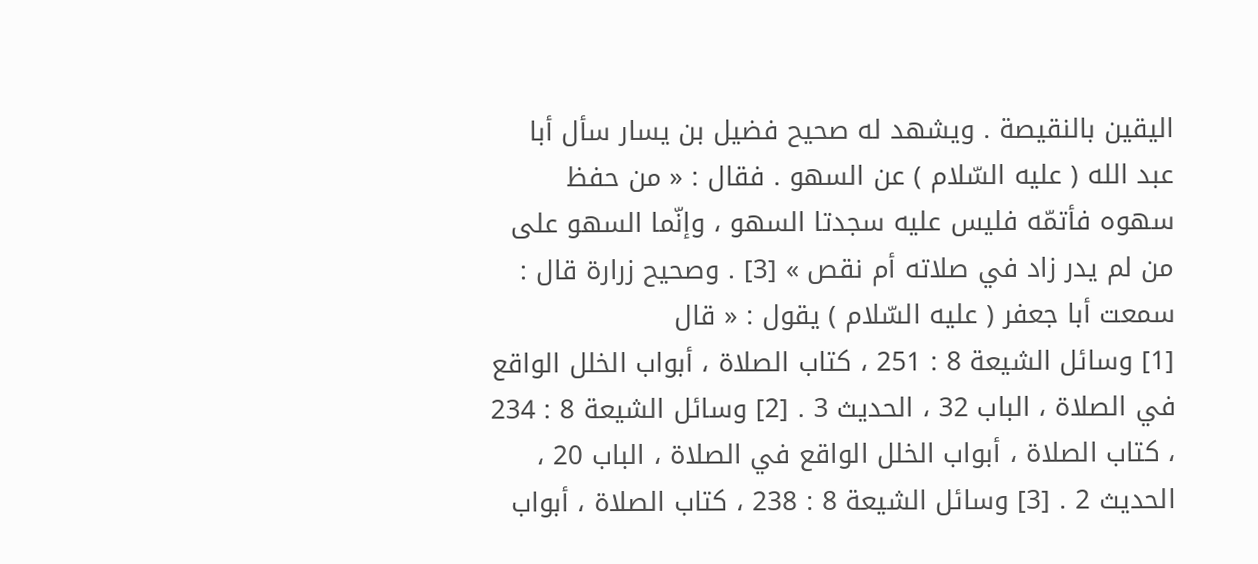اليقين بالنقيصة . ويشهد له صحيح فضيل بن يسار سأل أبا عبد الله ( عليه السّلام ) عن السهو . فقال : « من حفظ سهوه فأتمّه فليس عليه سجدتا السهو ، وإنّما السهو على من لم يدر زاد في صلاته أم نقص » [3] . وصحيح زرارة قال : سمعت أبا جعفر ( عليه السّلام ) يقول : « قال
[1] وسائل الشيعة 8 : 251 ، كتاب الصلاة ، أبواب الخلل الواقع في الصلاة ، الباب 32 ، الحديث 3 . [2] وسائل الشيعة 8 : 234 ، كتاب الصلاة ، أبواب الخلل الواقع في الصلاة ، الباب 20 ، الحديث 2 . [3] وسائل الشيعة 8 : 238 ، كتاب الصلاة ، أبواب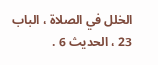الخلل في الصلاة ، الباب 23 ، الحديث 6 .